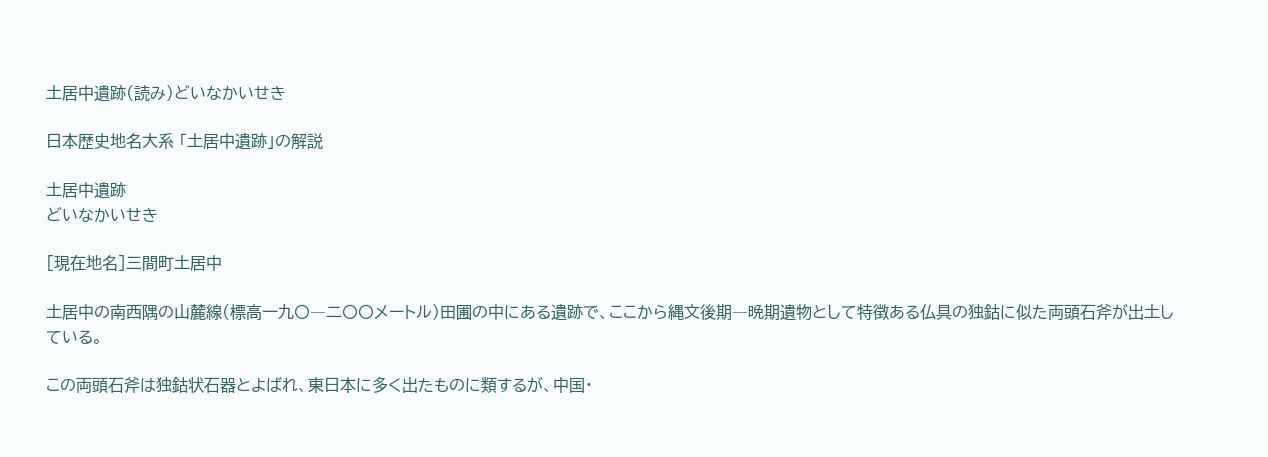土居中遺跡(読み)どいなかいせき

日本歴史地名大系 「土居中遺跡」の解説

土居中遺跡
どいなかいせき

[現在地名]三間町土居中

土居中の南西隅の山麓線(標高一九〇―二〇〇メートル)田圃の中にある遺跡で、ここから縄文後期―晩期遺物として特徴ある仏具の独鈷に似た両頭石斧が出土している。

この両頭石斧は独鈷状石器とよばれ、東日本に多く出たものに類するが、中国・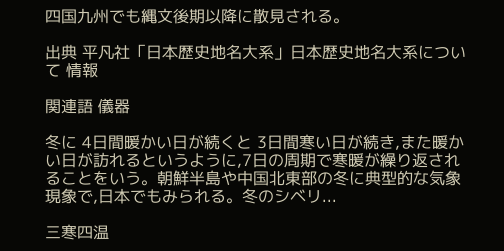四国九州でも縄文後期以降に散見される。

出典 平凡社「日本歴史地名大系」日本歴史地名大系について 情報

関連語 儀器

冬に 4日間暖かい日が続くと 3日間寒い日が続き,また暖かい日が訪れるというように,7日の周期で寒暖が繰り返されることをいう。朝鮮半島や中国北東部の冬に典型的な気象現象で,日本でもみられる。冬のシベリ...

三寒四温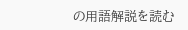の用語解説を読む